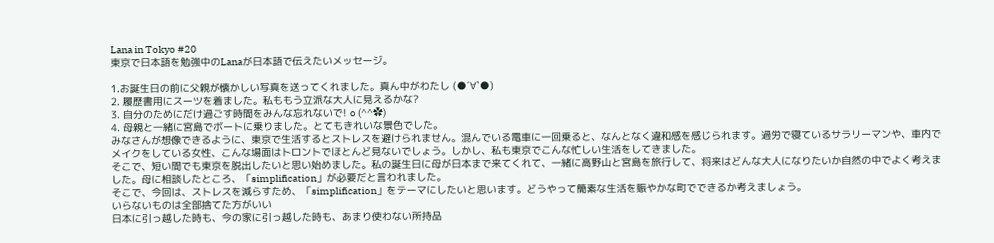Lana in Tokyo #20
東京で日本語を勉強中のLanaが日本語で伝えたいメッセージ。

1.お誕生日の前に父親が懐かしい写真を送ってくれました。真ん中がわたし (●´∀`●)
2. 履歴書用にスーツを着ました。私ももう立派な大人に見えるかな?
3. 自分のためにだけ過ごす時間をみんな忘れないで! o (^^✿)
4. 母親と一緒に宮島でボートに乗りました。とてもきれいな景色でした。
みなさんが想像できるように、東京で生活するとストレスを避けられません。混んでいる電車に一回乗ると、なんとなく違和感を感じられます。過労で寝ているサラリーマンや、車内でメイクをしている女性、こんな場面はトロントでほとんど見ないでしょう。しかし、私も東京でこんな忙しい生活をしてきました。
そこで、短い間でも東京を脱出したいと思い始めました。私の誕生日に母が日本まで来てくれて、一緒に高野山と宮島を旅行して、将来はどんな大人になりたいか自然の中でよく考えました。母に相談したところ、「simplification」が必要だと言われました。
そこで、今回は、ストレスを減らすため、「simplification」をテーマにしたいと思います。どうやって簡素な生活を賑やかな町でできるか考えましょう。
いらないものは全部捨てた方がいい
日本に引っ越した時も、今の家に引っ越した時も、あまり使わない所持品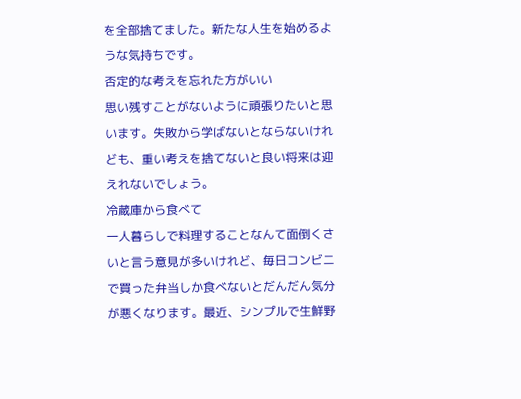を全部捨てました。新たな人生を始めるような気持ちです。
否定的な考えを忘れた方がいい
思い残すことがないように頑張りたいと思います。失敗から学ばないとならないけれども、重い考えを捨てないと良い将来は迎えれないでしょう。
冷蔵庫から食べて
一人暮らしで料理することなんて面倒くさいと言う意見が多いけれど、毎日コンビニで買った弁当しか食べないとだんだん気分が悪くなります。最近、シンプルで生鮮野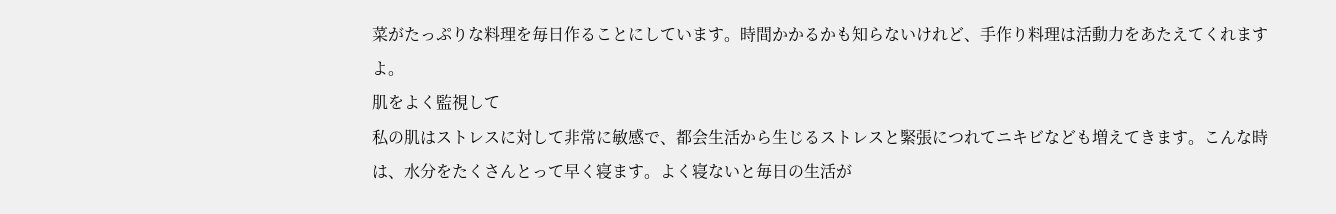菜がたっぷりな料理を毎日作ることにしています。時間かかるかも知らないけれど、手作り料理は活動力をあたえてくれますよ。
肌をよく監視して
私の肌はストレスに対して非常に敏感で、都会生活から生じるストレスと緊張につれてニキビなども増えてきます。こんな時は、水分をたくさんとって早く寝ます。よく寝ないと毎日の生活が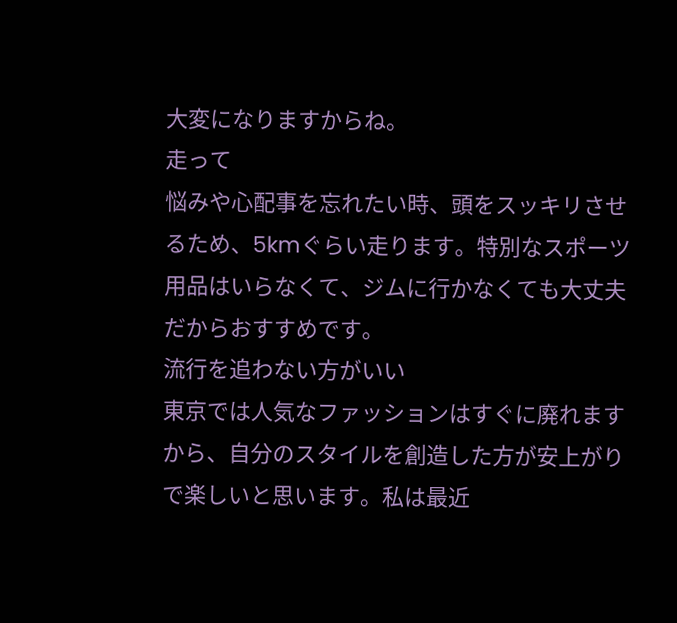大変になりますからね。
走って
悩みや心配事を忘れたい時、頭をスッキリさせるため、5kmぐらい走ります。特別なスポーツ用品はいらなくて、ジムに行かなくても大丈夫だからおすすめです。
流行を追わない方がいい
東京では人気なファッションはすぐに廃れますから、自分のスタイルを創造した方が安上がりで楽しいと思います。私は最近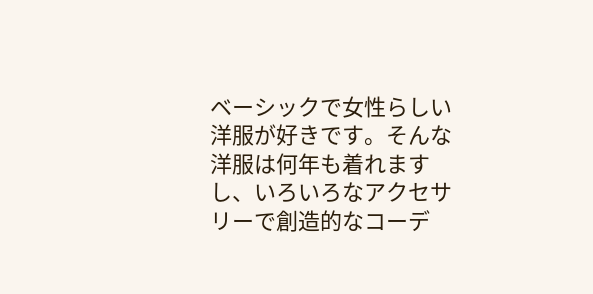ベーシックで女性らしい洋服が好きです。そんな洋服は何年も着れますし、いろいろなアクセサリーで創造的なコーデ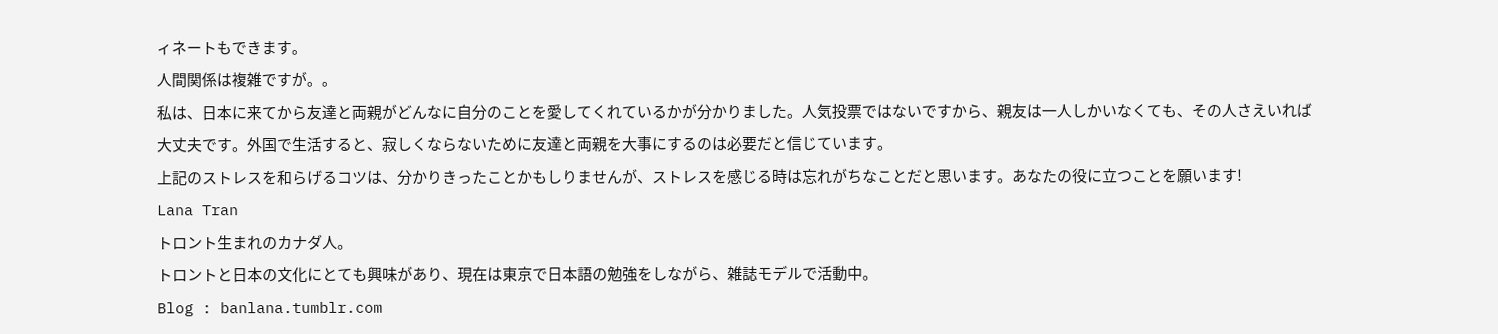ィネートもできます。
人間関係は複雑ですが。。
私は、日本に来てから友達と両親がどんなに自分のことを愛してくれているかが分かりました。人気投票ではないですから、親友は一人しかいなくても、その人さえいれば大丈夫です。外国で生活すると、寂しくならないために友達と両親を大事にするのは必要だと信じています。
上記のストレスを和らげるコツは、分かりきったことかもしりませんが、ストレスを感じる時は忘れがちなことだと思います。あなたの役に立つことを願います!
Lana Tran
トロント生まれのカナダ人。
トロントと日本の文化にとても興味があり、現在は東京で日本語の勉強をしながら、雑誌モデルで活動中。
Blog : banlana.tumblr.com